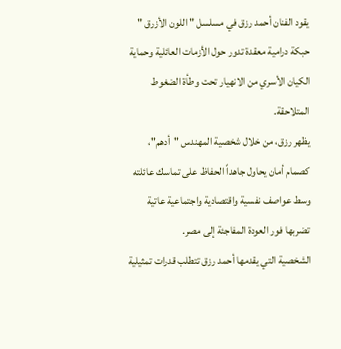يقود الفنان أحمد رزق في مسلسل " اللون الأزرق " حبكة درامية معقدة تدور حول الأزمات العائلية وحماية الكيان الأسري من الانهيار تحت وطأة الضغوط المتلاحقة.
يظهر رزق، من خلال شخصية المهندس "أدهم"، كصمام أمان يحاول جاهداً الحفاظ على تماسك عائلته وسط عواصف نفسية واقتصادية واجتماعية عاتية تضربها فور العودة المفاجئة إلى مصر.
الشخصية التي يقدمها أحمد رزق تتطلب قدرات تمثيلية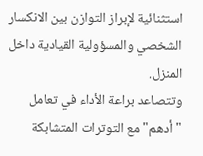استثنائية لإبراز التوازن بين الانكسار الشخصي والمسؤولية القيادية داخل المنزل.
وتتصاعد براعة الأداء في تعامل "أدهم" مع التوترات المتشابكة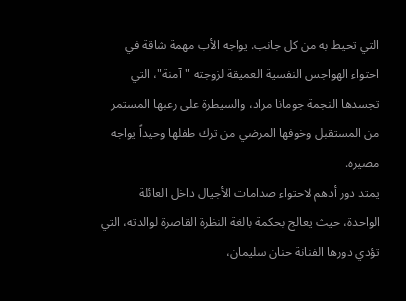التي تحيط به من كل جانب. يواجه الأب مهمة شاقة في احتواء الهواجس النفسية العميقة لزوجته "آمنة"، التي تجسدها النجمة جومانا مراد، والسيطرة على رعبها المستمر من المستقبل وخوفها المرضي من ترك طفلها وحيداً يواجه مصيره.
يمتد دور أدهم لاحتواء صدامات الأجيال داخل العائلة الواحدة، حيث يعالج بحكمة بالغة النظرة القاصرة لوالدته، التي تؤدي دورها الفنانة حنان سليمان،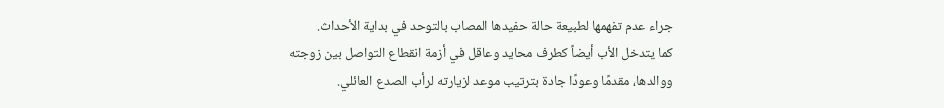جراء عدم تفهمها لطبيعة حالة حفيدها المصاب بالتوحد في بداية الأحداث.
كما يتدخل الأب أيضاً كطرف محايد وعاقل في أزمة انقطاع التواصل بين زوجته ووالدها، مقدمًا وعودًا جادة بترتيب موعد لزيارته لرأب الصدع العائلي.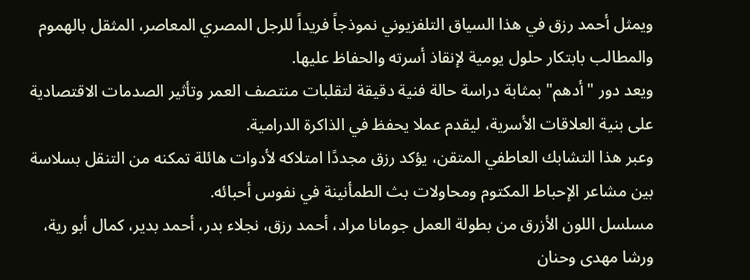ويمثل أحمد رزق في هذا السياق التلفزيوني نموذجاً فريداً للرجل المصري المعاصر، المثقل بالهموم والمطالب بابتكار حلول يومية لإنقاذ أسرته والحفاظ عليها.
ويعد دور "أدهم" بمثابة دراسة حالة فنية دقيقة لتقلبات منتصف العمر وتأثير الصدمات الاقتصادية على بنية العلاقات الأسرية، ليقدم عملا يحفظ في الذاكرة الدرامية.
وعبر هذا التشابك العاطفي المتقن، يؤكد رزق مجددًا امتلاكه لأدوات هائلة تمكنه من التنقل بسلاسة بين مشاعر الإحباط المكتوم ومحاولات بث الطمأنينة في نفوس أحبائه.
مسلسل اللون الأزرق من بطولة العمل جومانا مراد، أحمد رزق، نجلاء بدر، أحمد بدير، كمال أبو رية، ورشا مهدى وحنان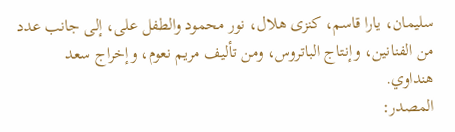سليمان، يارا قاسم، كنزى هلال، نور محمود والطفل على، إلى جانب عدد من الفنانين، وإنتاج الباتروس، ومن تأليف مريم نعوم، وإخراج سعد هنداوي.
المصدر: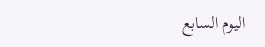اليوم السابع